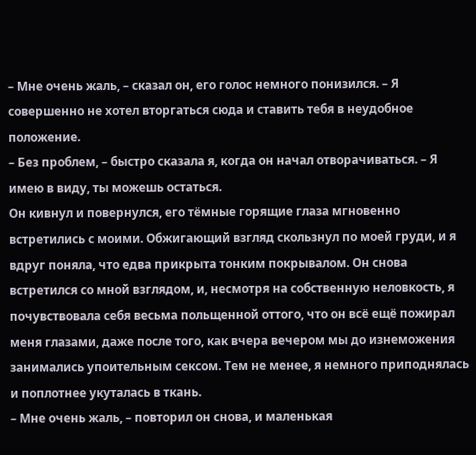– Мне очень жаль, – сказал он, его голос немного понизился. – Я совершенно не хотел вторгаться сюда и ставить тебя в неудобное положение.
– Без проблем, – быстро сказала я, когда он начал отворачиваться. – Я имею в виду, ты можешь остаться.
Он кивнул и повернулся, его тёмные горящие глаза мгновенно встретились с моими. Обжигающий взгляд скользнул по моей груди, и я вдруг поняла, что едва прикрыта тонким покрывалом. Он снова встретился со мной взглядом, и, несмотря на собственную неловкость, я почувствовала себя весьма польщенной оттого, что он всё ещё пожирал меня глазами, даже после того, как вчера вечером мы до изнеможения занимались упоительным сексом. Тем не менее, я немного приподнялась и поплотнее укуталась в ткань.
– Мне очень жаль, – повторил он снова, и маленькая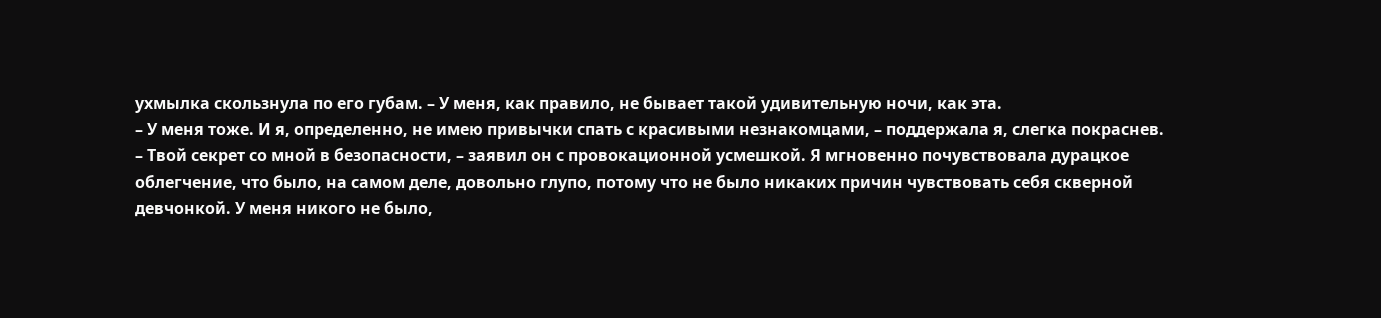ухмылка скользнула по его губам. – У меня, как правило, не бывает такой удивительную ночи, как эта.
– У меня тоже. И я, определенно, не имею привычки спать с красивыми незнакомцами, – поддержала я, слегка покраснев.
– Твой секрет со мной в безопасности, – заявил он с провокационной усмешкой. Я мгновенно почувствовала дурацкое облегчение, что было, на самом деле, довольно глупо, потому что не было никаких причин чувствовать себя скверной девчонкой. У меня никого не было,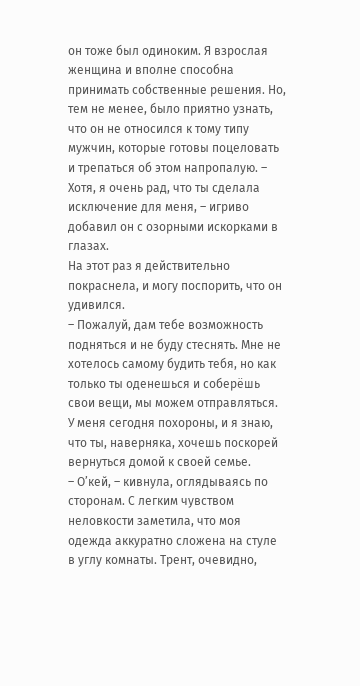он тоже был одиноким. Я взрослая женщина и вполне способна принимать собственные решения. Но, тем не менее, было приятно узнать, что он не относился к тому типу мужчин, которые готовы поцеловать и трепаться об этом напропалую. – Хотя, я очень рад, что ты сделала исключение для меня, – игриво добавил он с озорными искорками в глазах.
На этот раз я действительно покраснела, и могу поспорить, что он удивился.
– Пожалуй, дам тебе возможность подняться и не буду стеснять. Мне не хотелось самому будить тебя, но как только ты оденешься и соберёшь свои вещи, мы можем отправляться. У меня сегодня похороны, и я знаю, что ты, наверняка, хочешь поскорей вернуться домой к своей семье.
– О’кей, – кивнула, оглядываясь по сторонам. С легким чувством неловкости заметила, что моя одежда аккуратно сложена на стуле в углу комнаты. Трент, очевидно,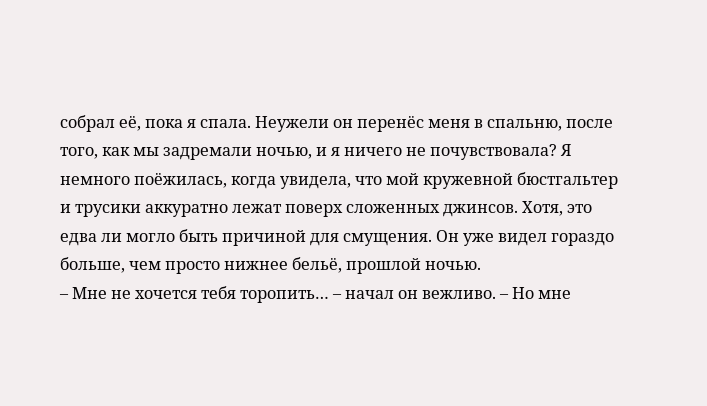собрал её, пока я спала. Неужели он перенёс меня в спальню, после того, как мы задремали ночью, и я ничего не почувствовала? Я немного поёжилась, когда увидела, что мой кружевной бюстгальтер и трусики аккуратно лежат поверх сложенных джинсов. Хотя, это едва ли могло быть причиной для смущения. Он уже видел гораздо больше, чем просто нижнее бельё, прошлой ночью.
– Мне не хочется тебя торопить… – начал он вежливо. – Но мне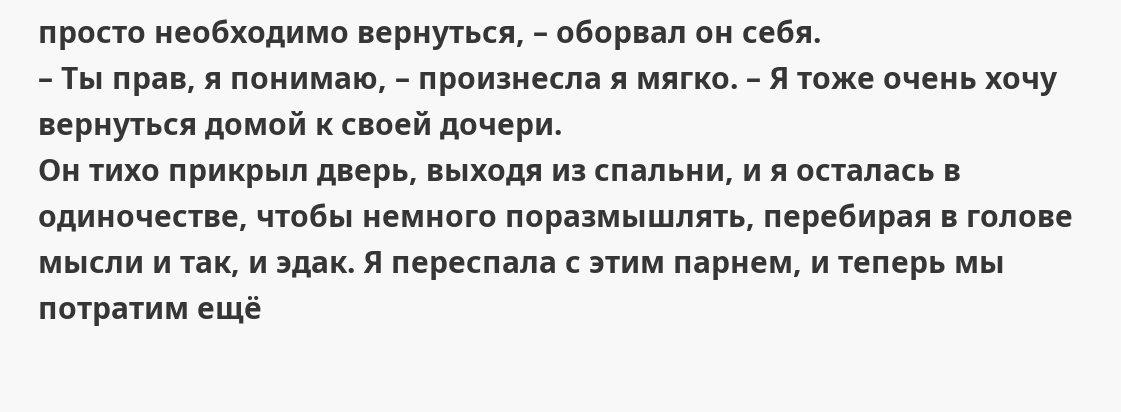просто необходимо вернуться, – оборвал он себя.
– Ты прав, я понимаю, – произнесла я мягко. – Я тоже очень хочу вернуться домой к своей дочери.
Он тихо прикрыл дверь, выходя из спальни, и я осталась в одиночестве, чтобы немного поразмышлять, перебирая в голове мысли и так, и эдак. Я переспала с этим парнем, и теперь мы потратим ещё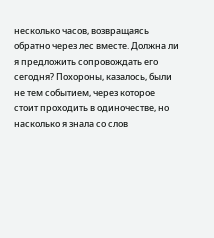несколько часов, возвращаясь обратно через лес вместе. Должна ли я предложить сопровождать его сегодня? Похороны, казалось, были не тем событием, через которое стоит проходить в одиночестве, но насколько я знала со слов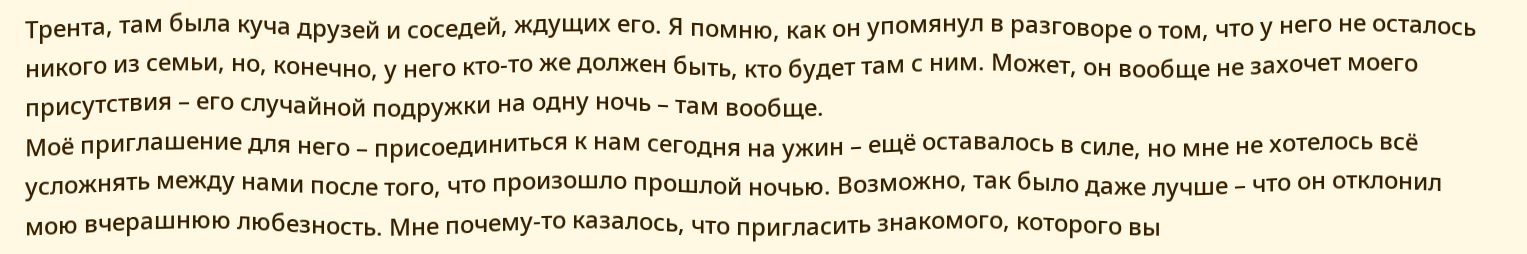Трента, там была куча друзей и соседей, ждущих его. Я помню, как он упомянул в разговоре о том, что у него не осталось никого из семьи, но, конечно, у него кто-то же должен быть, кто будет там с ним. Может, он вообще не захочет моего присутствия – его случайной подружки на одну ночь – там вообще.
Моё приглашение для него – присоединиться к нам сегодня на ужин – ещё оставалось в силе, но мне не хотелось всё усложнять между нами после того, что произошло прошлой ночью. Возможно, так было даже лучше – что он отклонил мою вчерашнюю любезность. Мне почему-то казалось, что пригласить знакомого, которого вы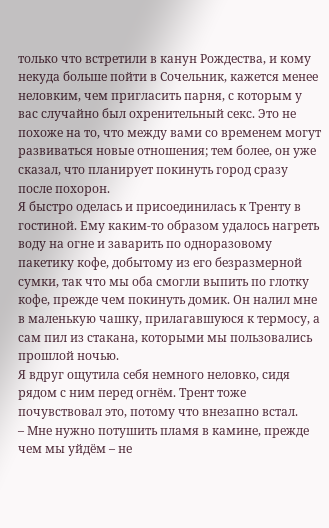только что встретили в канун Рождества, и кому некуда больше пойти в Сочельник, кажется менее неловким, чем пригласить парня, с которым у вас случайно был охренительный секс. Это не похоже на то, что между вами со временем могут развиваться новые отношения; тем более, он уже сказал, что планирует покинуть город сразу после похорон.
Я быстро оделась и присоединилась к Тренту в гостиной. Ему каким-то образом удалось нагреть воду на огне и заварить по одноразовому пакетику кофе, добытому из его безразмерной сумки, так что мы оба смогли выпить по глотку кофе, прежде чем покинуть домик. Он налил мне в маленькую чашку, прилагавшуюся к термосу, а сам пил из стакана, которыми мы пользовались прошлой ночью.
Я вдруг ощутила себя немного неловко, сидя рядом с ним перед огнём. Трент тоже почувствовал это, потому что внезапно встал.
– Мне нужно потушить пламя в камине, прежде чем мы уйдём – не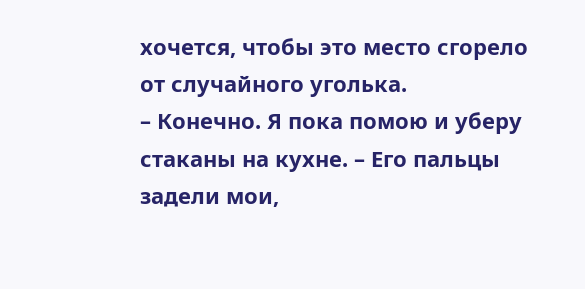хочется, чтобы это место сгорело от случайного уголька.
– Конечно. Я пока помою и уберу стаканы на кухне. – Его пальцы задели мои,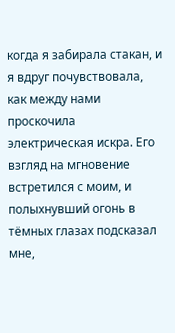когда я забирала стакан, и я вдруг почувствовала, как между нами проскочила электрическая искра. Его взгляд на мгновение встретился с моим, и полыхнувший огонь в тёмных глазах подсказал мне,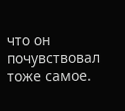что он почувствовал тоже самое.